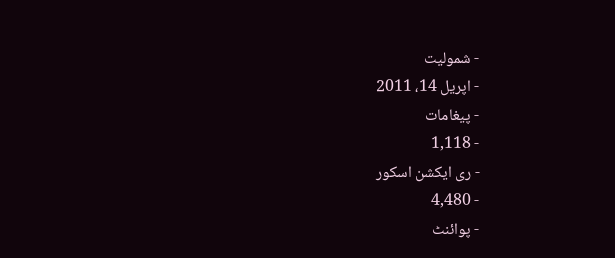- شمولیت
- اپریل 14، 2011
- پیغامات
- 1,118
- ری ایکشن اسکور
- 4,480
- پوائنٹ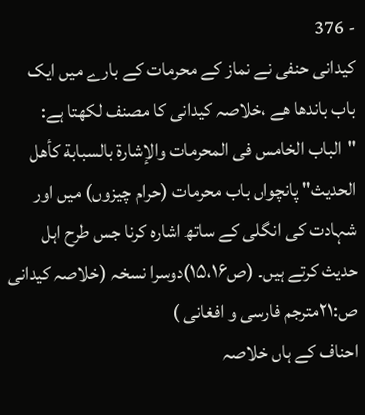- 376
کیدانی حنفی نے نماز کے محرمات کے بارے میں ایک باب باندھا ھے ،خلاصہ کیدانی کا مصنف لکھتا ہے: "الباب الخامس فی المحرمات والإشارة بالسبابة کأھل الحدیث" پانچواں باب محرمات (حرام چیزوں) میں اور شہادت کی انگلی کے ساتھ اشارہ کرنا جس طرح اہل حدیث کرتے ہیں۔ (ص۱۵،۱۶)دوسرا نسخہ (خلاصہ کیدانی ص:٢١مترجم فارسی و افغانی )
احناف کے ہاں خلاصہ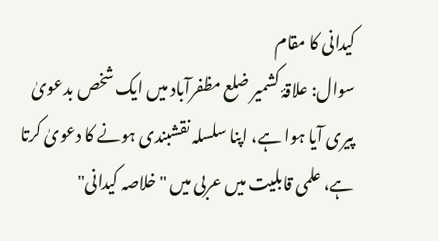کیدانی کا مقام
سوال: علاقۂ کشمیر ضلع مظفرآباد میں ایک شخص بدعویٰ پیری آیا ہوا ہے، اپنا سلسلہ نقشبندی ہونے کا دعویٰ کرتا ہے، علمی قابلیت میں عربی میں "خلاصہ کیدانی"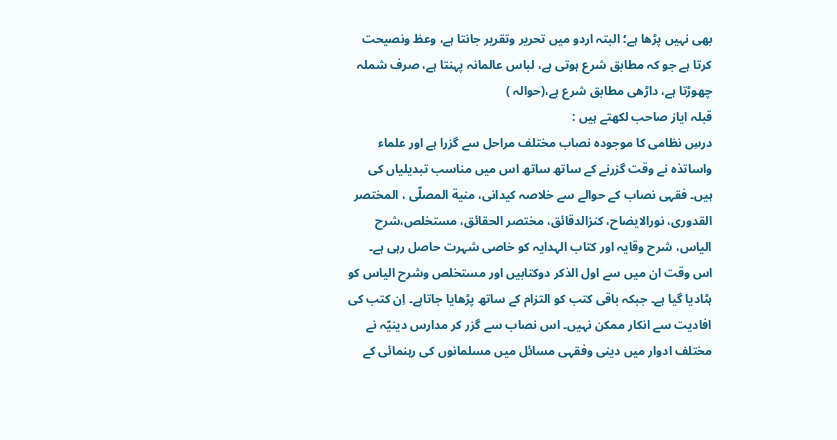بھی نہیں پڑھا ہے؛ البتہ اردو میں تحریر وتقریر جانتا ہے، وعظ ونصیحت کرتا ہے جو کہ مطابق شرع ہوتی ہے، لباس عالمانہ پہنتا ہے، صرف شملہ چھوڑتا ہے، داڑھی مطابق شرع ہے،(حوالہ )
قبلہ ایاز صاحب لکھتے ہیں :
درسِ نظامی کا موجودہ نصاب مختلف مراحل سے گزرا ہے اور علماء واساتذہ نے وقت گزرنے کے ساتھ ساتھ اس میں مناسب تبدیلیاں کی ہیں۔ فقہی نصاب کے حوالے سے خلاصہ کیدانی، منیة المصلّی ، المختصر القدوری، نورالایضاح، کنزالدقائق، مختصر الحقائق، مستخلص،شرح الیاس، شرح وقایہ اور کتاب الہدایہ کو خاصی شہرت حاصل رہی ہے۔ اس وقت ان میں سے اول الذکر دوکتابیں اور مستخلص وشرح الیاس کو ہٹادیا گیا ہے۔ جبکہ باقی کتب کو التزام کے ساتھ پڑھایا جاتاہے۔ اِن کتب کی افادیت سے انکار ممکن نہیں۔ اس نصاب سے گزر کر مدارس دینیّہ نے مختلف ادوار میں دینی وفقہی مسائل میں مسلمانوں کی رہنمائی کے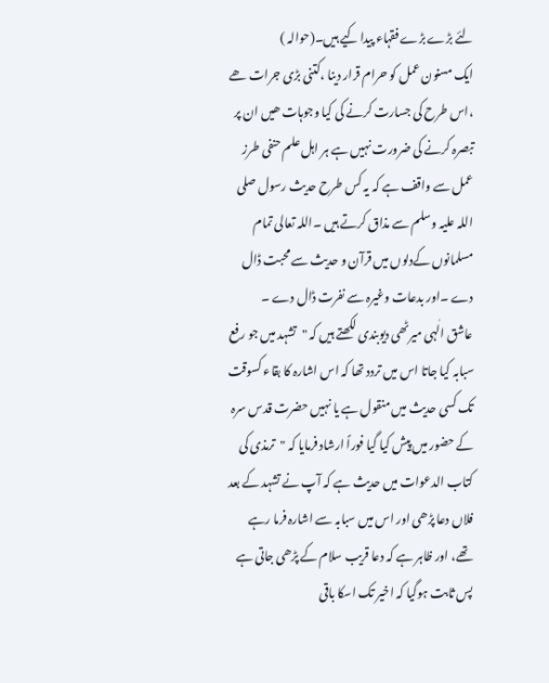لئے بڑے بڑے فقہاء پیدا کیے ہیں۔(حوالہ )
ایک مسنون عمل کو حرام قرار دینا ،کتنی بڑی جرات ھے ،اس طرح کی جسارت کرنے کی کیا وجوہات ھیں ان پر تبصرہ کرنے کی ضرورت نہیں ہے ہر اہل علم حنفی طرز عمل سے واقف ہے کہ یہ کس طرح حدیث رسول صلی اللہ علیہ وسلم سے مذاق کرتے ہیں ۔اللہ تعالی تمام مسلمانوں کےدلوں میں قرآن و حدیث سے محبت ڈال دے ۔اور بدعات وغیرہ سے نفرت ڈال دے ۔
عاشق الٰہی میرٹھی دیوبندی لکھتے ہیں کہ "تشہد میں جو رفع سبابہ کیا جاتا اس میں تردد تھا کہ اس اشارہ کا بقاء کسوقت تک کسی حدیث میں منقول ہے یا نہیں حضرت قدس سرہ کے حضور میں پیش کیا گیا فوراً ارشاد فرمایا کہ "ترمذی کی کتاب الدعوات میں حدیث ہے کہ آپ نے تشہد کے بعد فلاں دعا پڑھی اور اس میں سبابہ سے اشارہ فرما رہے تھے، اور ظاہر ہے کہ دعا قریب سلام کے پڑھی جاتی ہے پس ثابت ہوگیا کہ اخیر تک اسکا باقی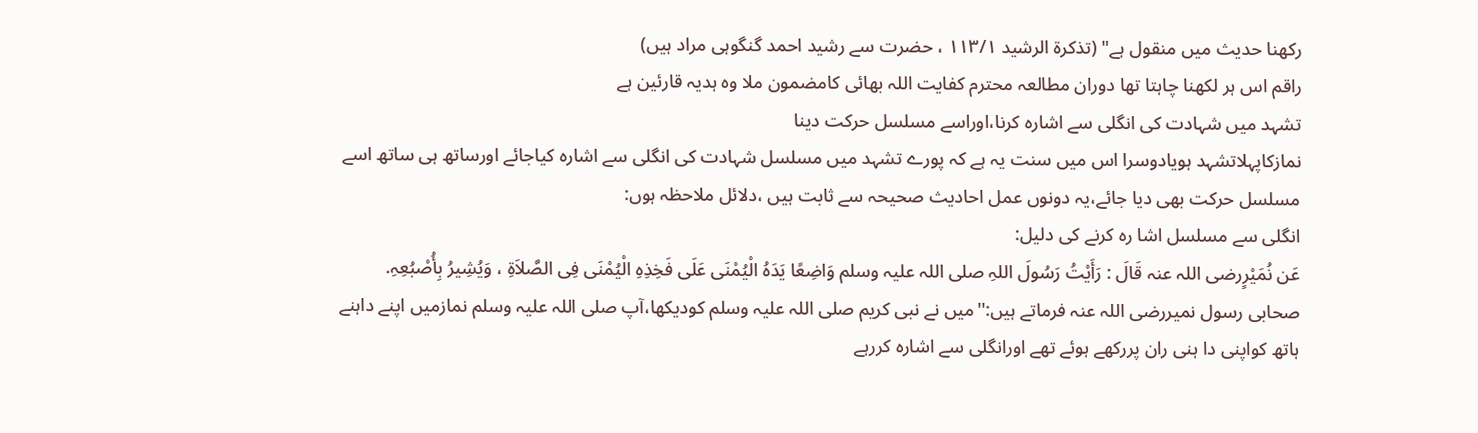رکھنا حدیث میں منقول ہے" (تذکرة الرشید ۱۱۳/۱ ، حضرت سے رشید احمد گنگوہی مراد ہیں)
راقم اس ہر لکھنا چاہتا تھا دوران مطالعہ محترم کفایت اللہ بھائی کامضمون ملا وہ ہدیہ قارئین ہے
تشہد میں شہادت کی انگلی سے اشارہ کرنا،اوراسے مسلسل حرکت دینا
نمازکاپہلاتشہد ہویادوسرا اس میں سنت یہ ہے کہ پورے تشہد میں مسلسل شہادت کی انگلی سے اشارہ کیاجائے اورساتھ ہی ساتھ اسے مسلسل حرکت بھی دیا جائے،یہ دونوں عمل احادیث صحیحہ سے ثابت ہیں ،دلائل ملاحظہ ہوں:
انگلی سے مسلسل اشا رہ کرنے کی دلیل:
عَن نُمَیْرٍرضی اللہ عنہ قَالَ : رَأَیْتُ رَسُولَ اللہِ صلی اللہ علیہ وسلم وَاضِعًا یَدَہُ الْیُمْنَی عَلَی فَخِذِہِ الْیُمْنَی فِی الصَّلاَةِ ، وَیُشِیرُ بِأُصْبُعِہِ.
صحابی رسول نمیررضی اللہ عنہ فرماتے ہیں:''میں نے نبی کریم صلی اللہ علیہ وسلم کودیکھا،آپ صلی اللہ علیہ وسلم نمازمیں اپنے داہنے ہاتھ کواپنی دا ہنی ران پررکھے ہوئے تھے اورانگلی سے اشارہ کررہے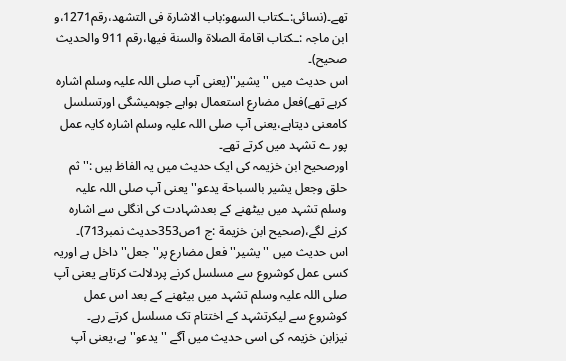تھے۔(نسائی:ـکتاب السھو:باب الاشارة فی التشھد،رقم1271،و ابن ماجہ :ـکتاب اقامة الصلاة والسنة فیھا،رقم 911 والحدیث صحیح)۔
اس حدیث میں ''یشیر''(یعنی آپ صلی اللہ علیہ وسلم اشارہ کرہے تھے)فعل مضارع استعمال ہواہے جوہمیشگی اورتسلسل کامعنی دیتاہے،یعنی آپ صلی اللہ علیہ وسلم اشارہ کایہ عمل پور ے تشہد میں کرتے تھے۔
اورصحیح ابن خزیمہ کی ایک حدیث میں یہ الفاظ ہیں :''ثم حلق وجعل یشیر بالسباحة یدعو'' یعنی آپ صلی اللہ علیہ وسلم تشہد میں بیٹھنے کے بعدشہادت کی انگلی سے اشارہ کرنے لگے،(صحیح ابن خزیمة :ج 1ص353حدیث نمبر713)۔
اس حدیث میں ''یشیر'' فعل مضارع پر''جعل'' داخل ہے اوریہ کسی عمل کوشروع سے مسلسل کرنے پردلالت کرتاہے یعنی آپ صلی اللہ علیہ وسلم تشہد میں بیٹھنے کے بعد اس عمل کوشروع سے لیکرتشہد کے اختتام تک مسلسل کرتے رہے۔
نیزابن خزیمہ کی اسی حدیث میں آگے ''یدعو''ہے،یعنی آپ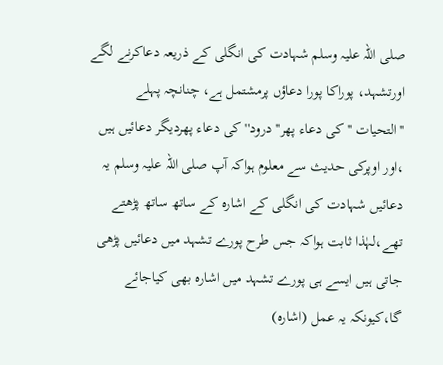صلی اللہ علیہ وسلم شہادت کی انگلی کے ذریعہ دعاکرنے لگے اورتشہد، پوراکا پورا دعاؤں پرمشتمل ہے، چنانچہ پہلے ''التحیات ''کی دعاء پھر''درود'' کی دعاء پھردیگر دعائیں ہیں ،اور اوپرکی حدیث سے معلوم ہواکہ آپ صلی اللہ علیہ وسلم یہ دعائیں شہادت کی انگلی کے اشارہ کے ساتھ ساتھ پڑھتے تھے،لہٰذا ثابت ہواکہ جس طرح پورے تشہد میں دعائیں پڑھی جاتی ہیں ایسے ہی پورے تشہد میں اشارہ بھی کیاجائے گا،کیونکہ یہ عمل (اشارہ)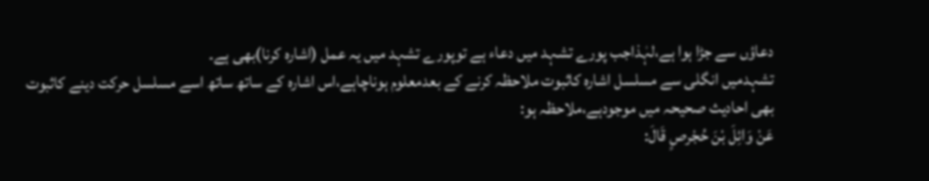دعاؤں سے جڑا ہوا ہے،لہٰذاجب پورے تشہد میں دعاء ہے توپورے تشہد میں یہ عمل (اشارہ کرنا)بھی ہے۔
تشہدمیں انگلی سے مسلسل اشارہ کاثبوت ملاحظہ کرنے کے بعدمعلوم ہوناچاہے،اس اشارہ کے ساتھ ساتھ اسے مسلسل حرکت دینے کاثبوت بھی احادیث صحیحہ میں موجودہے،ملاحظہ ہو:
عَنْ وَائِلَ بْنَ حُجْرصٍ قَالَ: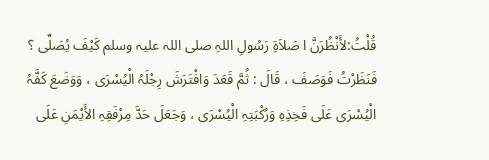قُلْتُ:لأَنْظُرَنَّ ا صَلاَةِ رَسُولِ اللہِ صلی اللہ علیہ وسلم کَیْفَ یُصَلِّی ؟ فَنَظَرْتُ فَوَصَفَ ، قَالَ : ثُمَّ قَعَدَ وَافْتَرَشَ رِجْلَہُ الْیُسْرَی ، وَوَضَعَ کَفَّہُ الْیُسْرَی عَلَی فَخِذِہِ وَرُکْبَتِہِ الْیُسْرَی ، وَجَعَلَ حَدَّ مِرْفَقِہِ الأَیْمَنِ عَلَی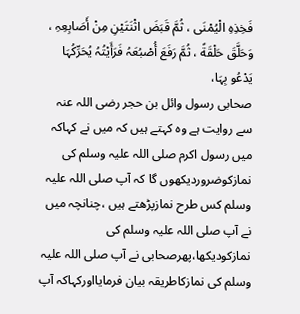فَخِذِہِ الْیُمْنَی ، ثُمَّ قَبَضَ اثْنَتَیْنِ مِنْ أَصَابِعِہِ ، وَحَلَّقَ حَلْقَةً ، ثُمَّ رَفَعَ أُصْبُعَہُ فَرَأَیْتُہُ یُحَرِّکُہَا یَدْعُو بِہَا،
صحابی رسول وائل بن حجر رضی اللہ عنہ سے روایت ہے وہ کہتے ہیں کہ میں نے کہاکہ میں رسول اکرم صلی اللہ علیہ وسلم کی نمازکوضروردیکھوں گا کہ آپ صلی اللہ علیہ وسلم کس طرح نمازپڑھتے ہیں ،چنانچہ میں نے آپ صلی اللہ علیہ وسلم کی نمازکودیکھا،پھرصحابی نے آپ صلی اللہ علیہ وسلم کی نمازکاطریقہ بیان فرمایااورکہاکہ آپ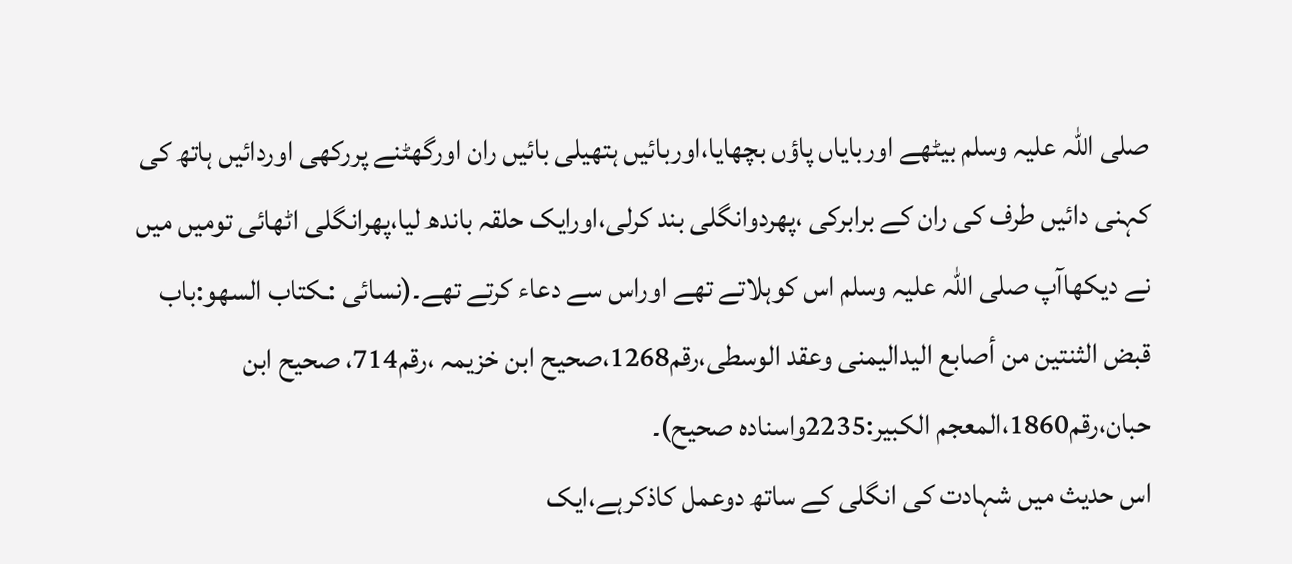صلی اللہ علیہ وسلم بیٹھے اوربایاں پاؤں بچھایا،اوربائیں ہتھیلی بائیں ران اورگھٹنے پررکھی اوردائیں ہاتھ کی کہنی دائیں طرف کی ران کے برابرکی ،پھردوانگلی بند کرلی،اورایک حلقہ باندھ لیا،پھرانگلی اٹھائی تومیں میں نے دیکھاآپ صلی اللہ علیہ وسلم اس کوہلاتے تھے اوراس سے دعاء کرتے تھے۔(نسائی :ـکتاب السھو:باب قبض الثنتین من أصابع الیدالیمنی وعقد الوسطی،رقم1268،صحیح ابن خزیمہ ،رقم714، صحیح ابن حبان،رقم1860،المعجم الکبیر:2235واسنادہ صحیح)۔
اس حدیث میں شہادت کی انگلی کے ساتھ دوعمل کاذکرہے،ایک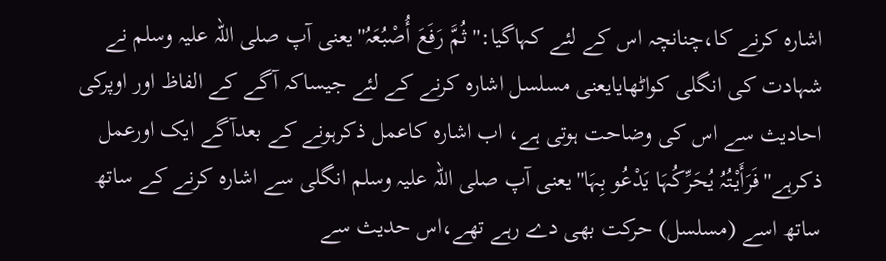اشارہ کرنے کا،چنانچہ اس کے لئے کہاگیا:'' ثُمَّ رَفَعَ أُصْبُعَہُ''یعنی آپ صلی اللہ علیہ وسلم نے شہادت کی انگلی کواٹھایایعنی مسلسل اشارہ کرنے کے لئے جیساکہ آگے کے الفاظ اور اوپرکی احادیث سے اس کی وضاحت ہوتی ہے، اب اشارہ کاعمل ذکرہونے کے بعدآگے ایک اورعمل ذکرہے''فَرَأَیْتُہُ یُحَرِّکُہَا یَدْعُو بِہَا''یعنی آپ صلی اللہ علیہ وسلم انگلی سے اشارہ کرنے کے ساتھ ساتھ اسے (مسلسل) حرکت بھی دے رہے تھے،اس حدیث سے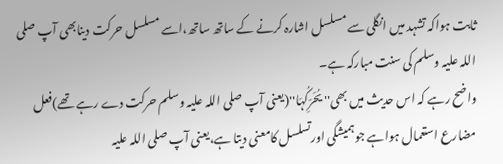ثابت ہواکہ تشہد میں انگلی سے مسلسل اشارہ کرنے کے ساتھ ساتھ،اسے مسلسل حرکت دینابھی آپ صلی اللہ علیہ وسلم کی سنت مبارکہ ہے۔
واضح رہے کہ اس حدیث میں بھی'' یُحَرِّکُہَا''(یعنی آپ صلی اللہ علیہ وسلم حرکت دے رہے تھے)فعل مضارع استعمال ہواہے جوہمیشگی اورتسلسل کامعنی دیتا ہے،یعنی آپ صلی اللہ علیہ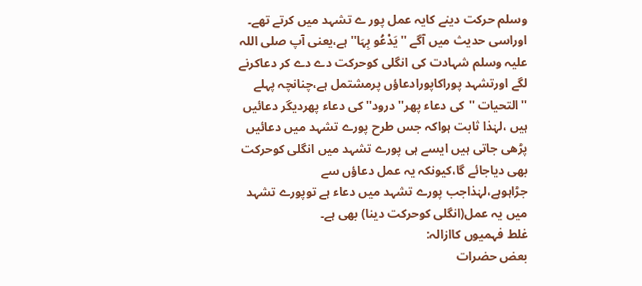وسلم حرکت دینے کایہ عمل پور ے تشہد میں کرتے تھے۔
اوراسی حدیث میں آگے '' یَدْعُو بِہَا'' ہے،یعنی آپ صلی اللہ علیہ وسلم شہادت کی انگلی کوحرکت دے دے کر دعاکرنے لگے اورتشہد پوراکاپورادعاؤں پرمشتمل ہے،چنانچہ پہلے ''التحیات ''کی دعاء پھر''درود'' کی دعاء پھردیگر دعائیں ہیں ،لہٰذا ثابت ہواکہ جس طرح پورے تشہد میں دعائیں پڑھی جاتی ہیں ایسے ہی پورے تشہد میں انگلی کوحرکت بھی دیاجائے گا،کیونکہ یہ عمل دعاؤں سے جڑاہوہے،لہٰذاجب پورے تشہد میں دعاء ہے توپورے تشہد میں یہ عمل(انگلی کوحرکت دینا) بھی ہے۔
غلط فہمیوں کاازالہ:
بعض حضرات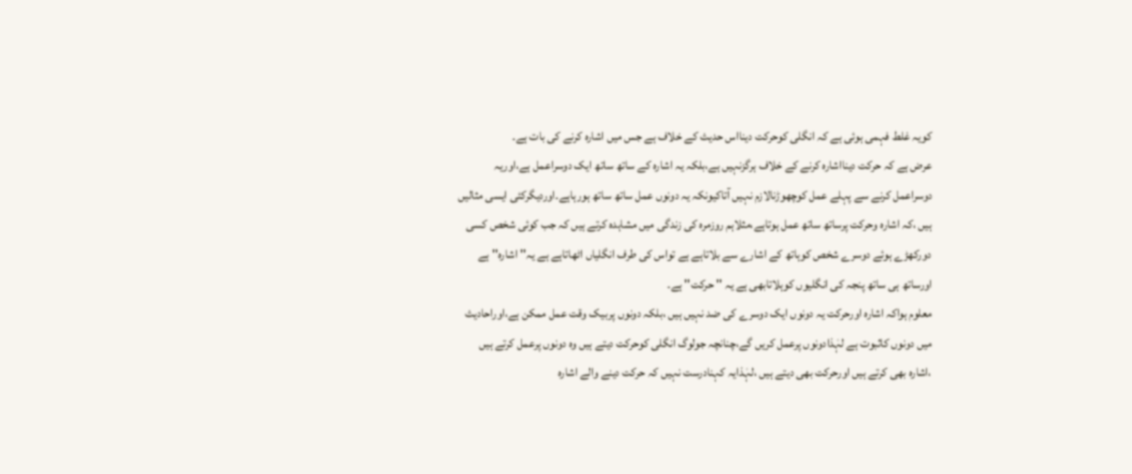کویہ غلط فہمی ہوئی ہے کہ انگلی کوحرکت دینااس حدیث کے خلاف ہے جس میں اشارہ کرنے کی بات ہے۔
عرض ہے کہ حرکت دینااشارہ کرنے کے خلاف ہرگزنہیں ہے،بلکہ یہ اشارہ کے ساتھ ساتھ ایک دوسراعمل ہے،اوریہ دوسراعمل کرنے سے پہلے عمل کوچھوڑنالازم نہیں آتاکیونکہ یہ دونوں عمل ساتھ ساتھ ہورہاہے۔اوردیگرکئی ایسی مثالیں ہیں ،کہ اشارہ وحرکت پرساتھ ساتھ عمل ہوتاہے،مثلاہم روزمرہ کی زندگی میں مشاہدہ کرتے ہیں کہ جب کوئی شخص کسی دورکھڑے ہوئے دوسرے شخص کوہاتھ کے اشارے سے بلاتاہے ہے تواس کی طرف انگلیاں اٹھاتاہے ہے یہ'' اشارہ'' ہے اورساتھ ہی ساتھ پنجہ کی انگلیوں کوہلاتابھی ہے یہ '' حرکت'' ہے۔
معلوم ہواکہ اشارہ اورحرکت یہ دونوں ایک دوسرے کی ضد نہیں ہیں ،بلکہ دونوں پربیک وقت عمل ممکن ہے،اوراحادیث میں دونوں کاثبوت ہے لہٰذادونوں پرعمل کریں گے،چنانچہ جولوگ انگلی کوحرکت دیتے ہیں وہ دونوں پرعمل کرتے ہیں ،اشارہ بھی کرتے ہیں اورحرکت بھی دیتے ہیں ،لہٰذایہ کہنادرست نہیں کہ حرکت دینے والے اشارہ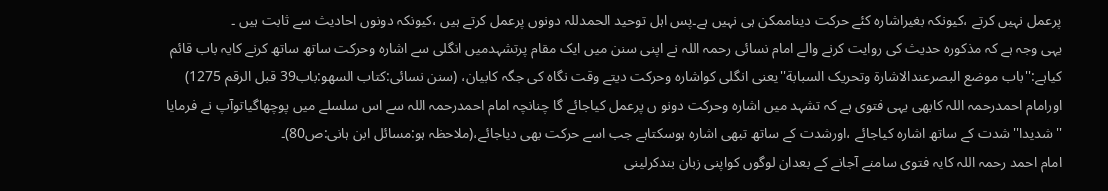پرعمل نہیں کرتے ،کیونکہ بغیراشارہ کئے حرکت دیناممکن ہی نہیں ہے۔پس اہل توحید الحمدللہ دونوں پرعمل کرتے ہیں ،کیونکہ دونوں احادیث سے ثابت ہیں ۔
یہی وجہ ہے کہ مذکورہ حدیث کی روایت کرنے والے امام نسائی رحمہ اللہ نے اپنی سنن میں ایک مقام پرتشہدمیں انگلی سے اشارہ وحرکت ساتھ ساتھ کرنے کایہ باب قائم کیاہے:''باب موضع البصرعندالاشارة وتحریک السبابة''یعنی انگلی کواشارہ وحرکت دیتے وقت نگاہ کی جگہ کابیان، (سنن نسائی:کتاب السھو:باب39 قبل الرقم 1275)
اورامام احمدرحمہ اللہ کابھی یہی فتوی ہے کہ تشہد میں اشارہ وحرکت دونو ں پرعمل کیاجائے گا چنانچہ امام احمدرحمہ اللہ سے اس سلسلے میں پوچھاگیاتوآپ نے فرمایا ''شدیدا''شدت کے ساتھ اشارہ کیاجائے ،اورشدت کے ساتھ تبھی اشارہ ہوسکتاہے جب اسے حرکت بھی دیاجائے،(ملاحظہ ہو:مسائل ابن ہانی:ص80)۔
امام احمد رحمہ اللہ کایہ فتوی سامنے آجانے کے بعدان لوگوں کواپنی زبان بندکرلینی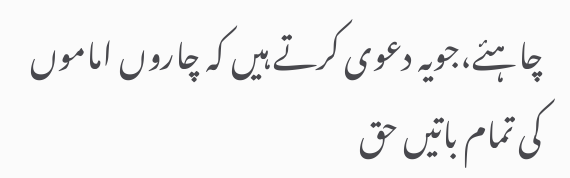چاہئے،جویہ دعوی کرتے ہیں کہ چاروں اماموں کی تمام باتیں حق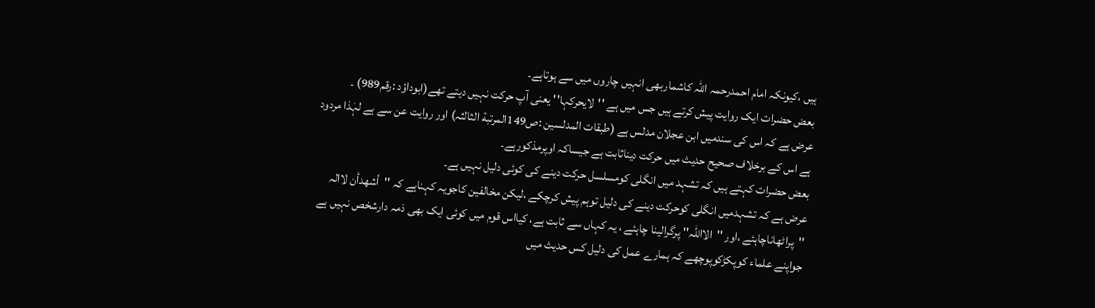ہیں ،کیونکہ امام احمدرحمہ اللہ کاشماربھی انہیں چاروں میں سے ہوتاہے۔
بعض حضرات ایک روایت پیش کرتے ہیں جس میں ہے ''لایحرکہا'' یعنی آپ حرکت نہیں دیتے تھے(ابوداؤد :رقم989) ۔
عرض ہے کہ اس کی سندمیں ابن عجلان مدلس ہے (طبقات المدلسین :ص149المرتبة الثالثہ) اور روایت عن سے ہے لہٰذا مردود ہے اس کے برخلاف صحیح حدیث میں حرکت دیناثابت ہے جیساکہ اوپرمذکورہے۔
بعض حضرات کہتے ہیں کہ تشہد میں انگلی کومسلسل حرکت دینے کی کوئی دلیل نہیں ہے۔
عرض ہے کہ تشہدمیں انگلی کوحرکت دینے کی دلیل توہم پیش کرچکے ،لیکن مخالفین کاجویہ کہناہے کہ ''أشھدأن لاالہ ''پراٹھاناچاہئے ،اور ''الااللہ'' پرگرالینا چاہئے ، یہ کہاں سے ثابت ہے، کیااس قوم میں کوئی ایک بھی ذمہ دارشخص نہیں ہے جواپنے علماء کوپکڑکوپوچھے کہ ہمارے عمل کی دلیل کس حدیث میں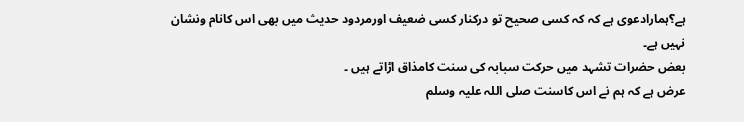ہے؟ہمارادعوی ہے کہ کہ کسی صحیح تو درکنار کسی ضعیف اورمردود حدیث میں بھی اس کانام ونشان نہیں ہے۔
بعض حضرات تشہد میں حرکت سبابہ کی سنت کامذاق اڑاتے ہیں ۔
عرض ہے کہ ہم نے اس کاسنت صلی اللہ علیہ وسلم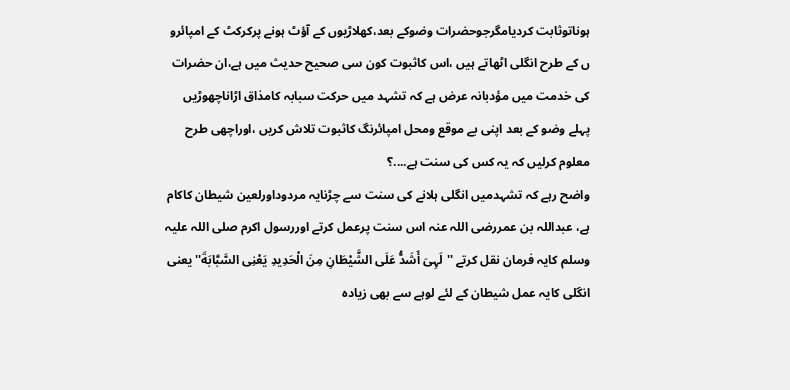ہوناتوثابت کردیامگرجوحضرات وضوکے بعد،کھلاڑیوں کے آؤٹ ہونے پرکرکٹ کے امپائرو ں کے طرح انگلی اٹھاتے ہیں ،اس کاثبوت کون سی صحیح حدیث میں ہے،ان حضرات کی خدمت میں مؤدبانہ عرض ہے کہ تشہد میں حرکت سبابہ کامذاق اڑاناچھوڑیں پہلے وضو کے بعد اپنی بے موقع ومحل امپائرنگ کاثبوت تلاش کریں ،اوراچھی طرح معلوم کرلیں کہ یہ کس کی سنت ہے....؟
واضح رہے کہ تشہدمیں انگلی ہلانے کی سنت سے چڑنایہ مردوداورلعین شیطان کاکام ہے، عبداللہ بن عمررضی اللہ عنہ اس سنت پرعمل کرتے اوررسول اکرم صلی اللہ علیہ وسلم کایہ فرمان نقل کرتے ''لَہِیَ أَشَدُّ عَلَی الشَّیْطَانِ مِنَ الْحَدِیدِ یَعْنِی السَّبَّابَةَ''یعنی انگلی کایہ عمل شیطان کے لئے لوہے سے بھی زیادہ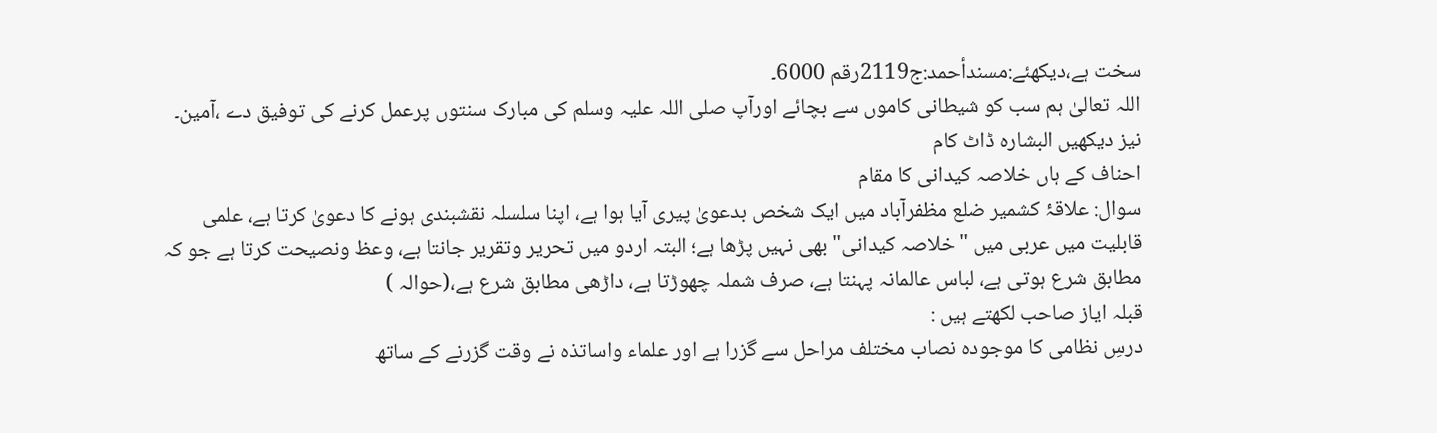سخت ہے،دیکھئے:مسندأحمد:ج2119رقم 6000۔
اللہ تعالیٰ ہم سب کو شیطانی کاموں سے بچائے اورآپ صلی اللہ علیہ وسلم کی مبارک سنتوں پرعمل کرنے کی توفیق دے ،آمین۔
نیز دیکھیں البشارہ ڈاٹ کام
احناف کے ہاں خلاصہ کیدانی کا مقام
سوال: علاقۂ کشمیر ضلع مظفرآباد میں ایک شخص بدعویٰ پیری آیا ہوا ہے، اپنا سلسلہ نقشبندی ہونے کا دعویٰ کرتا ہے، علمی قابلیت میں عربی میں "خلاصہ کیدانی" بھی نہیں پڑھا ہے؛ البتہ اردو میں تحریر وتقریر جانتا ہے، وعظ ونصیحت کرتا ہے جو کہ مطابق شرع ہوتی ہے، لباس عالمانہ پہنتا ہے، صرف شملہ چھوڑتا ہے، داڑھی مطابق شرع ہے،(حوالہ )
قبلہ ایاز صاحب لکھتے ہیں :
درسِ نظامی کا موجودہ نصاب مختلف مراحل سے گزرا ہے اور علماء واساتذہ نے وقت گزرنے کے ساتھ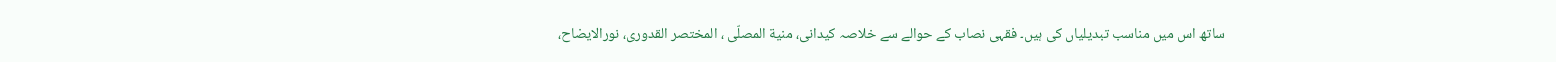ساتھ اس میں مناسب تبدیلیاں کی ہیں۔ فقہی نصاب کے حوالے سے خلاصہ کیدانی، منیة المصلّی ، المختصر القدوری، نورالایضاح،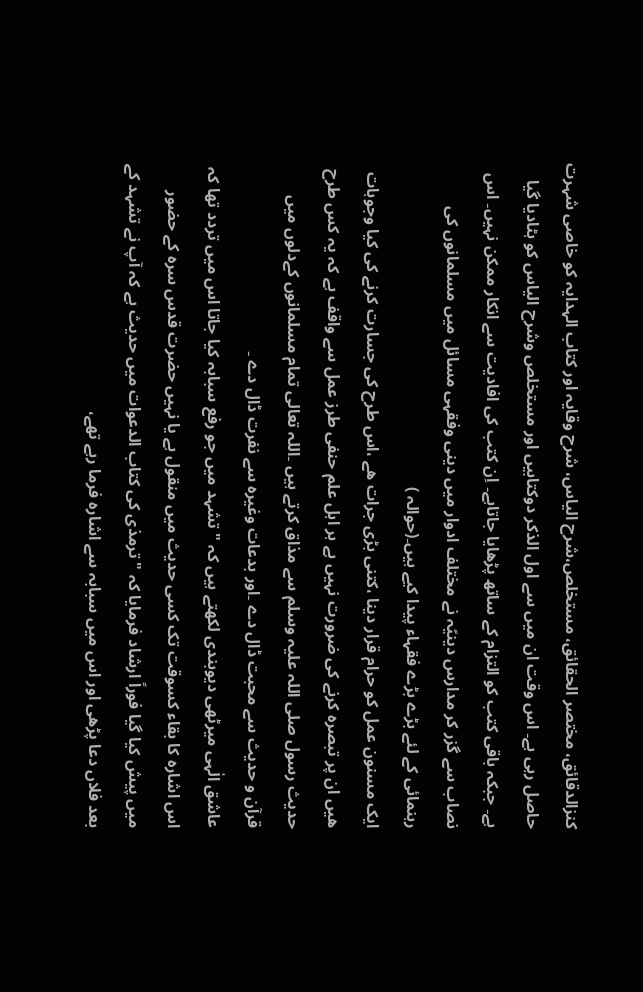کنزالدقائق، مختصر الحقائق، مستخلص،شرح الیاس، شرح وقایہ اور کتاب الہدایہ کو خاصی شہرت حاصل رہی ہے۔ اس وقت ان میں سے اول الذکر دوکتابیں اور مستخلص وشرح الیاس کو ہٹادیا گیا ہے۔ جبکہ باقی کتب کو التزام کے ساتھ پڑھایا جاتاہے۔ اِن کتب کی افادیت سے انکار ممکن نہیں۔ اس نصاب سے گزر کر مدارس دینیّہ نے مختلف ادوار میں دینی وفقہی مسائل میں مسلمانوں کی رہنمائی کے لئے بڑے بڑے فقہاء پیدا کیے ہیں۔(حوالہ )
ایک مسنون عمل کو حرام قرار دینا ،کتنی بڑی جرات ھے ،اس طرح کی جسارت کرنے کی کیا وجوہات ھیں ان پر تبصرہ کرنے کی ضرورت نہیں ہے ہر اہل علم حنفی طرز عمل سے واقف ہے کہ یہ کس طرح حدیث رسول صلی اللہ علیہ وسلم سے مذاق کرتے ہیں ۔اللہ تعالی تمام مسلمانوں کےدلوں میں قرآن و حدیث سے محبت ڈال دے ۔اور بدعات وغیرہ سے نفرت ڈال دے ۔
عاشق الٰہی میرٹھی دیوبندی لکھتے ہیں کہ "تشہد میں جو رفع سبابہ کیا جاتا اس میں تردد تھا کہ اس اشارہ کا بقاء کسوقت تک کسی حدیث میں منقول ہے یا نہیں حضرت قدس سرہ کے حضور میں پیش کیا گیا فوراً ارشاد فرمایا کہ "ترمذی کی کتاب الدعوات میں حدیث ہے کہ آپ نے تشہد کے بعد فلاں دعا پڑھی اور اس میں سبابہ سے اشارہ فرما رہے تھے،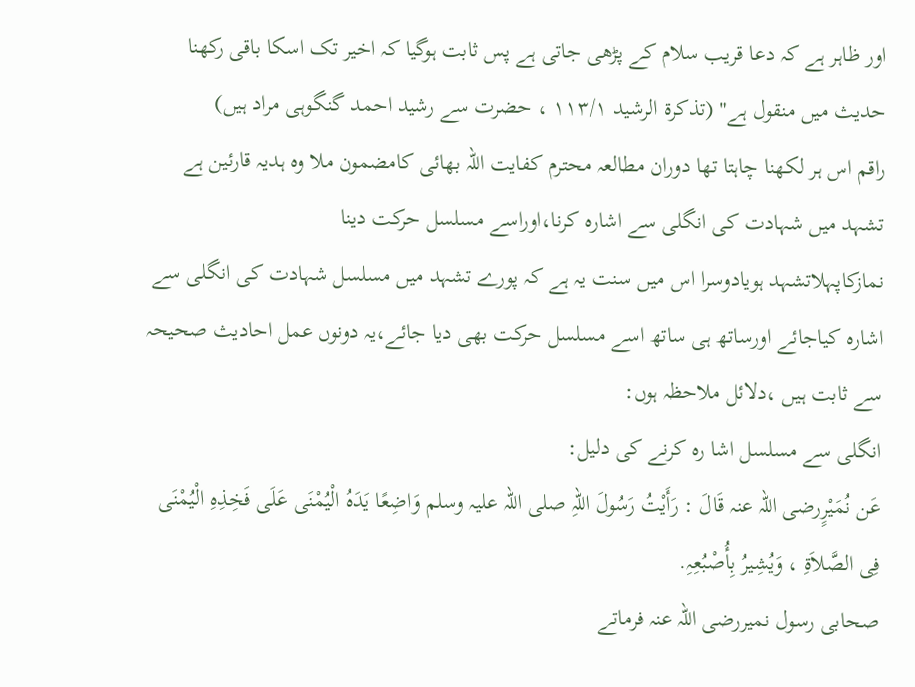اور ظاہر ہے کہ دعا قریب سلام کے پڑھی جاتی ہے پس ثابت ہوگیا کہ اخیر تک اسکا باقی رکھنا حدیث میں منقول ہے" (تذکرة الرشید ۱۱۳/۱ ، حضرت سے رشید احمد گنگوہی مراد ہیں)
راقم اس ہر لکھنا چاہتا تھا دوران مطالعہ محترم کفایت اللہ بھائی کامضمون ملا وہ ہدیہ قارئین ہے
تشہد میں شہادت کی انگلی سے اشارہ کرنا،اوراسے مسلسل حرکت دینا
نمازکاپہلاتشہد ہویادوسرا اس میں سنت یہ ہے کہ پورے تشہد میں مسلسل شہادت کی انگلی سے اشارہ کیاجائے اورساتھ ہی ساتھ اسے مسلسل حرکت بھی دیا جائے،یہ دونوں عمل احادیث صحیحہ سے ثابت ہیں ،دلائل ملاحظہ ہوں:
انگلی سے مسلسل اشا رہ کرنے کی دلیل:
عَن نُمَیْرٍرضی اللہ عنہ قَالَ : رَأَیْتُ رَسُولَ اللہِ صلی اللہ علیہ وسلم وَاضِعًا یَدَہُ الْیُمْنَی عَلَی فَخِذِہِ الْیُمْنَی فِی الصَّلاَةِ ، وَیُشِیرُ بِأُصْبُعِہِ.
صحابی رسول نمیررضی اللہ عنہ فرماتے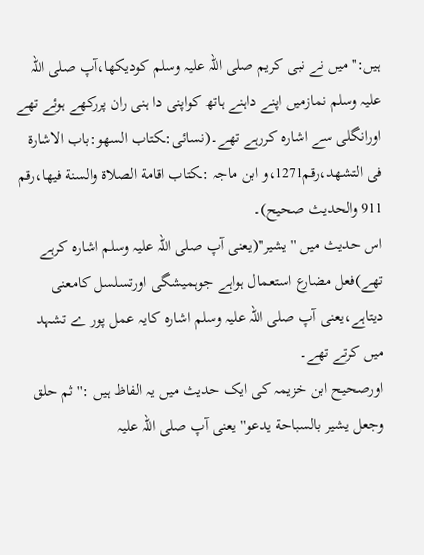ہیں:''میں نے نبی کریم صلی اللہ علیہ وسلم کودیکھا،آپ صلی اللہ علیہ وسلم نمازمیں اپنے داہنے ہاتھ کواپنی دا ہنی ران پررکھے ہوئے تھے اورانگلی سے اشارہ کررہے تھے۔(نسائی:ـکتاب السھو:باب الاشارة فی التشھد،رقم1271،و ابن ماجہ :ـکتاب اقامة الصلاة والسنة فیھا،رقم 911 والحدیث صحیح)۔
اس حدیث میں ''یشیر''(یعنی آپ صلی اللہ علیہ وسلم اشارہ کرہے تھے)فعل مضارع استعمال ہواہے جوہمیشگی اورتسلسل کامعنی دیتاہے،یعنی آپ صلی اللہ علیہ وسلم اشارہ کایہ عمل پور ے تشہد میں کرتے تھے۔
اورصحیح ابن خزیمہ کی ایک حدیث میں یہ الفاظ ہیں :''ثم حلق وجعل یشیر بالسباحة یدعو'' یعنی آپ صلی اللہ علیہ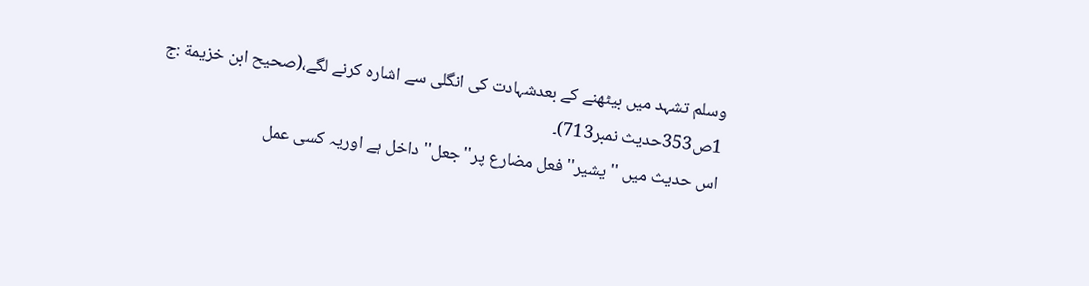وسلم تشہد میں بیٹھنے کے بعدشہادت کی انگلی سے اشارہ کرنے لگے،(صحیح ابن خزیمة :ج 1ص353حدیث نمبر713)۔
اس حدیث میں ''یشیر'' فعل مضارع پر''جعل'' داخل ہے اوریہ کسی عمل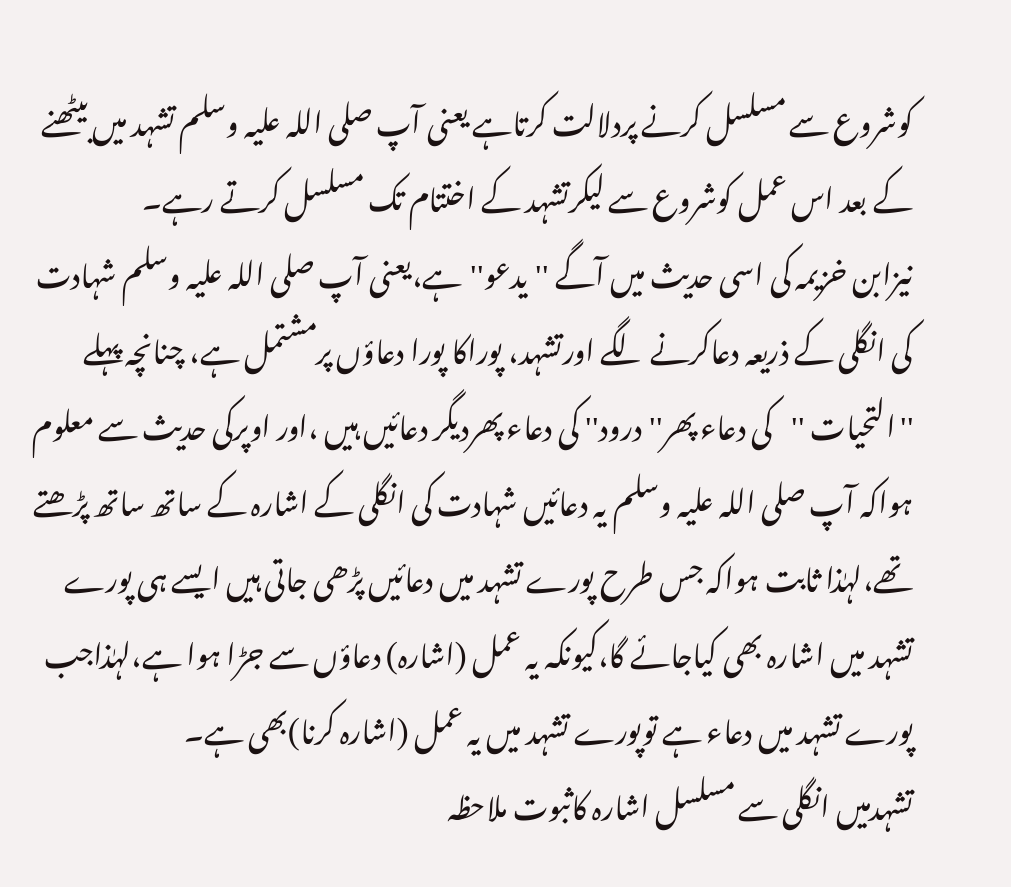کوشروع سے مسلسل کرنے پردلالت کرتاہے یعنی آپ صلی اللہ علیہ وسلم تشہد میں بیٹھنے کے بعد اس عمل کوشروع سے لیکرتشہد کے اختتام تک مسلسل کرتے رہے۔
نیزابن خزیمہ کی اسی حدیث میں آگے ''یدعو''ہے،یعنی آپ صلی اللہ علیہ وسلم شہادت کی انگلی کے ذریعہ دعاکرنے لگے اورتشہد، پوراکا پورا دعاؤں پرمشتمل ہے، چنانچہ پہلے ''التحیات ''کی دعاء پھر''درود'' کی دعاء پھردیگر دعائیں ہیں ،اور اوپرکی حدیث سے معلوم ہواکہ آپ صلی اللہ علیہ وسلم یہ دعائیں شہادت کی انگلی کے اشارہ کے ساتھ ساتھ پڑھتے تھے،لہٰذا ثابت ہواکہ جس طرح پورے تشہد میں دعائیں پڑھی جاتی ہیں ایسے ہی پورے تشہد میں اشارہ بھی کیاجائے گا،کیونکہ یہ عمل (اشارہ) دعاؤں سے جڑا ہوا ہے،لہٰذاجب پورے تشہد میں دعاء ہے توپورے تشہد میں یہ عمل (اشارہ کرنا)بھی ہے۔
تشہدمیں انگلی سے مسلسل اشارہ کاثبوت ملاحظہ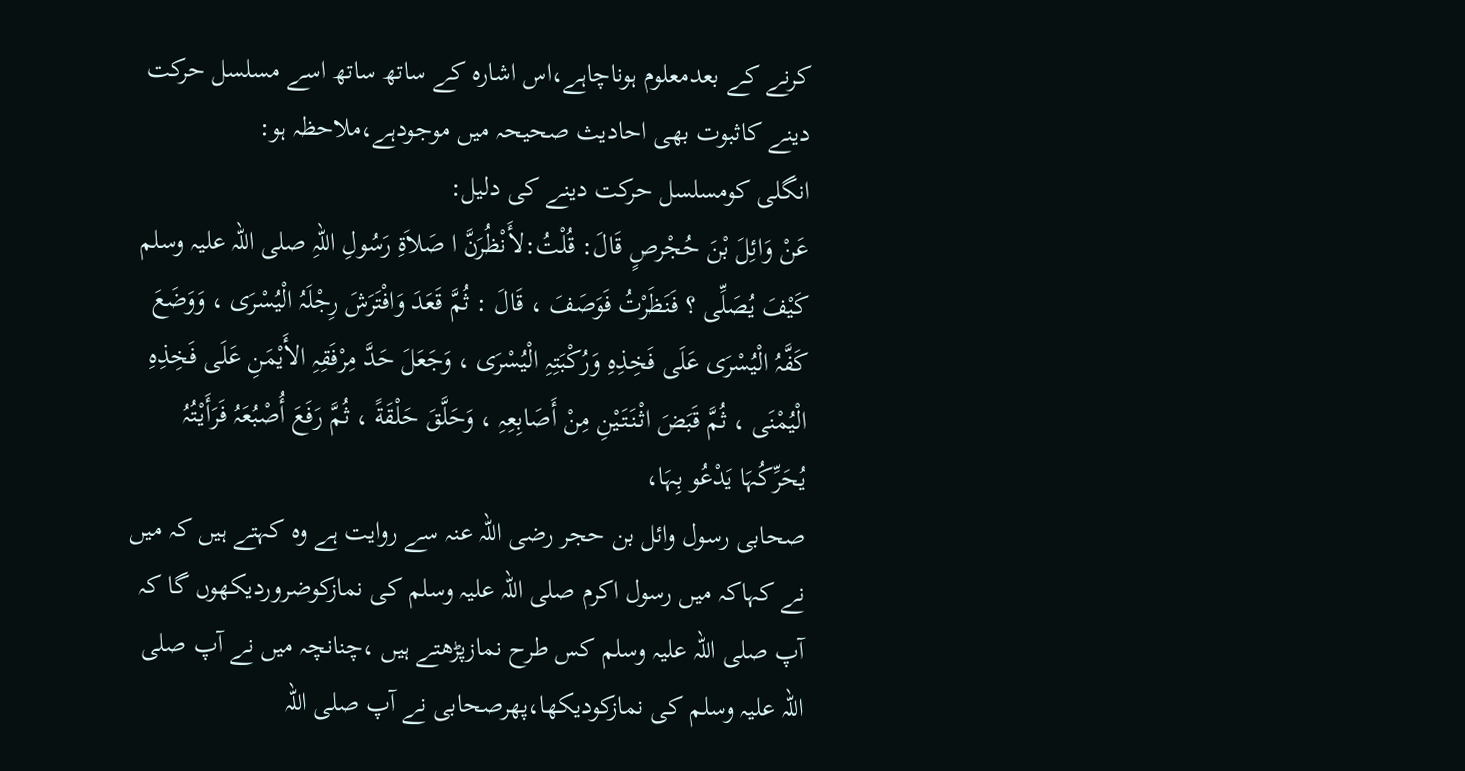کرنے کے بعدمعلوم ہوناچاہے،اس اشارہ کے ساتھ ساتھ اسے مسلسل حرکت دینے کاثبوت بھی احادیث صحیحہ میں موجودہے،ملاحظہ ہو:
انگلی کومسلسل حرکت دینے کی دلیل:
عَنْ وَائِلَ بْنَ حُجْرصٍ قَالَ: قُلْتُ:لأَنْظُرَنَّ ا صَلاَةِ رَسُولِ اللہِ صلی اللہ علیہ وسلم کَیْفَ یُصَلِّی ؟ فَنَظَرْتُ فَوَصَفَ ، قَالَ : ثُمَّ قَعَدَ وَافْتَرَشَ رِجْلَہُ الْیُسْرَی ، وَوَضَعَ کَفَّہُ الْیُسْرَی عَلَی فَخِذِہِ وَرُکْبَتِہِ الْیُسْرَی ، وَجَعَلَ حَدَّ مِرْفَقِہِ الأَیْمَنِ عَلَی فَخِذِہِ الْیُمْنَی ، ثُمَّ قَبَضَ اثْنَتَیْنِ مِنْ أَصَابِعِہِ ، وَحَلَّقَ حَلْقَةً ، ثُمَّ رَفَعَ أُصْبُعَہُ فَرَأَیْتُہُ یُحَرِّکُہَا یَدْعُو بِہَا،
صحابی رسول وائل بن حجر رضی اللہ عنہ سے روایت ہے وہ کہتے ہیں کہ میں نے کہاکہ میں رسول اکرم صلی اللہ علیہ وسلم کی نمازکوضروردیکھوں گا کہ آپ صلی اللہ علیہ وسلم کس طرح نمازپڑھتے ہیں ،چنانچہ میں نے آپ صلی اللہ علیہ وسلم کی نمازکودیکھا،پھرصحابی نے آپ صلی اللہ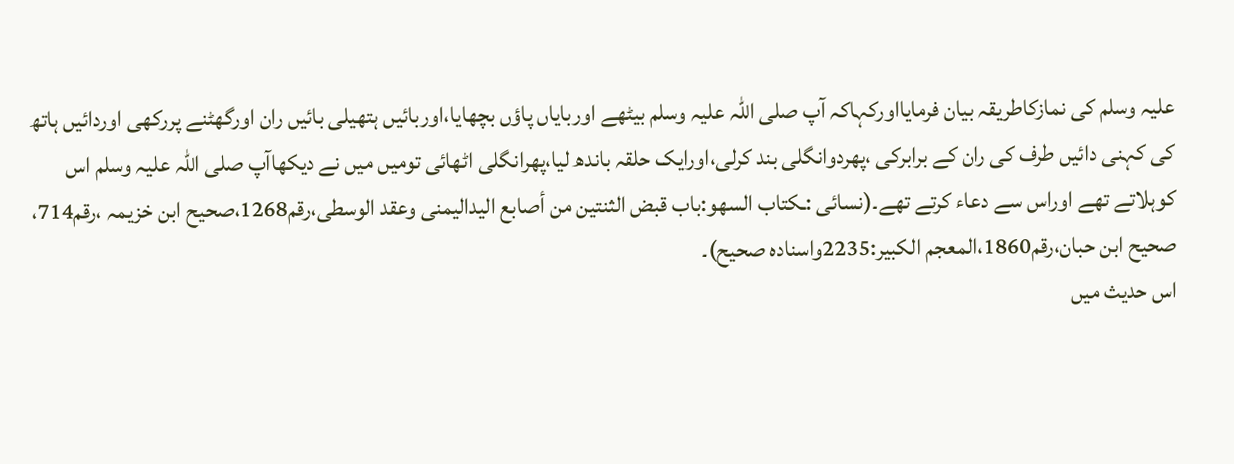علیہ وسلم کی نمازکاطریقہ بیان فرمایااورکہاکہ آپ صلی اللہ علیہ وسلم بیٹھے اوربایاں پاؤں بچھایا،اوربائیں ہتھیلی بائیں ران اورگھٹنے پررکھی اوردائیں ہاتھ کی کہنی دائیں طرف کی ران کے برابرکی ،پھردوانگلی بند کرلی،اورایک حلقہ باندھ لیا،پھرانگلی اٹھائی تومیں میں نے دیکھاآپ صلی اللہ علیہ وسلم اس کوہلاتے تھے اوراس سے دعاء کرتے تھے۔(نسائی :ـکتاب السھو:باب قبض الثنتین من أصابع الیدالیمنی وعقد الوسطی،رقم1268،صحیح ابن خزیمہ ،رقم714، صحیح ابن حبان،رقم1860،المعجم الکبیر:2235واسنادہ صحیح)۔
اس حدیث میں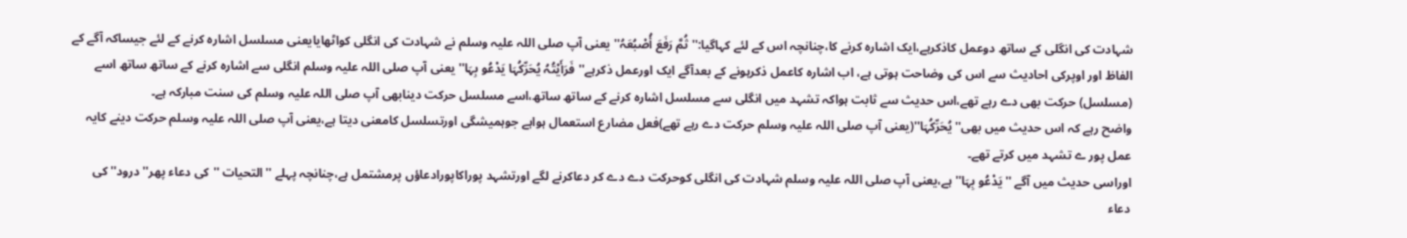شہادت کی انگلی کے ساتھ دوعمل کاذکرہے،ایک اشارہ کرنے کا،چنانچہ اس کے لئے کہاگیا:'' ثُمَّ رَفَعَ أُصْبُعَہُ''یعنی آپ صلی اللہ علیہ وسلم نے شہادت کی انگلی کواٹھایایعنی مسلسل اشارہ کرنے کے لئے جیساکہ آگے کے الفاظ اور اوپرکی احادیث سے اس کی وضاحت ہوتی ہے، اب اشارہ کاعمل ذکرہونے کے بعدآگے ایک اورعمل ذکرہے''فَرَأَیْتُہُ یُحَرِّکُہَا یَدْعُو بِہَا''یعنی آپ صلی اللہ علیہ وسلم انگلی سے اشارہ کرنے کے ساتھ ساتھ اسے (مسلسل) حرکت بھی دے رہے تھے،اس حدیث سے ثابت ہواکہ تشہد میں انگلی سے مسلسل اشارہ کرنے کے ساتھ ساتھ،اسے مسلسل حرکت دینابھی آپ صلی اللہ علیہ وسلم کی سنت مبارکہ ہے۔
واضح رہے کہ اس حدیث میں بھی'' یُحَرِّکُہَا''(یعنی آپ صلی اللہ علیہ وسلم حرکت دے رہے تھے)فعل مضارع استعمال ہواہے جوہمیشگی اورتسلسل کامعنی دیتا ہے،یعنی آپ صلی اللہ علیہ وسلم حرکت دینے کایہ عمل پور ے تشہد میں کرتے تھے۔
اوراسی حدیث میں آگے '' یَدْعُو بِہَا'' ہے،یعنی آپ صلی اللہ علیہ وسلم شہادت کی انگلی کوحرکت دے دے کر دعاکرنے لگے اورتشہد پوراکاپورادعاؤں پرمشتمل ہے،چنانچہ پہلے ''التحیات ''کی دعاء پھر''درود'' کی دعاء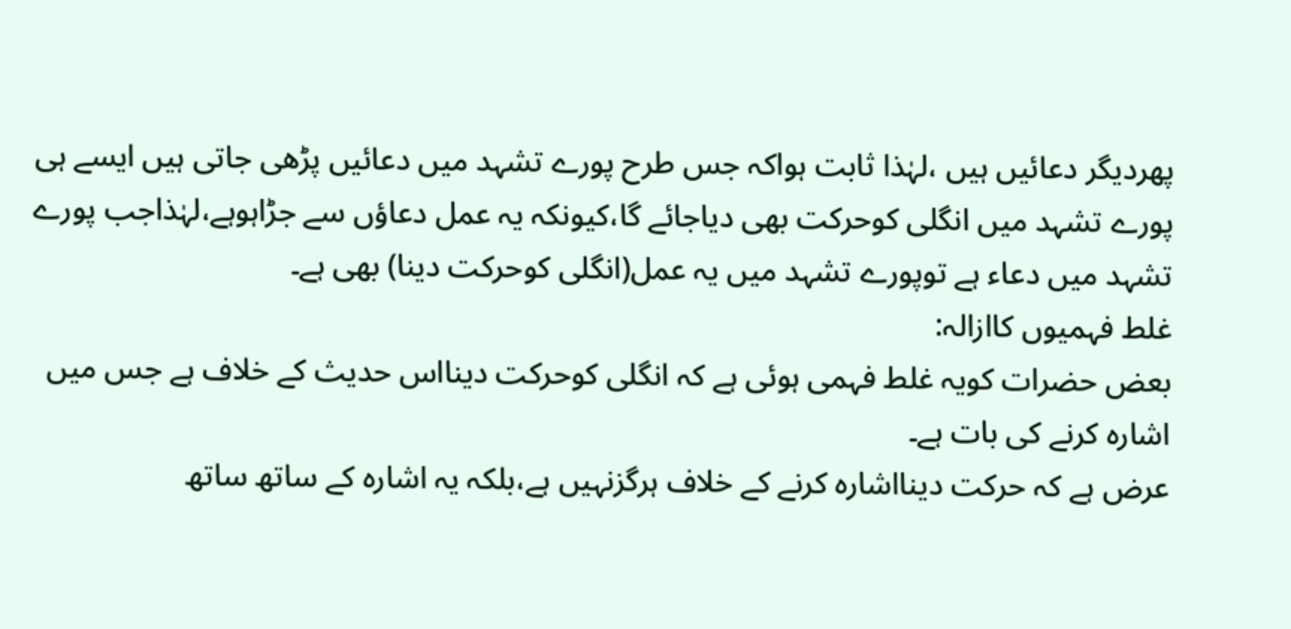پھردیگر دعائیں ہیں ،لہٰذا ثابت ہواکہ جس طرح پورے تشہد میں دعائیں پڑھی جاتی ہیں ایسے ہی پورے تشہد میں انگلی کوحرکت بھی دیاجائے گا،کیونکہ یہ عمل دعاؤں سے جڑاہوہے،لہٰذاجب پورے تشہد میں دعاء ہے توپورے تشہد میں یہ عمل(انگلی کوحرکت دینا) بھی ہے۔
غلط فہمیوں کاازالہ:
بعض حضرات کویہ غلط فہمی ہوئی ہے کہ انگلی کوحرکت دینااس حدیث کے خلاف ہے جس میں اشارہ کرنے کی بات ہے۔
عرض ہے کہ حرکت دینااشارہ کرنے کے خلاف ہرگزنہیں ہے،بلکہ یہ اشارہ کے ساتھ ساتھ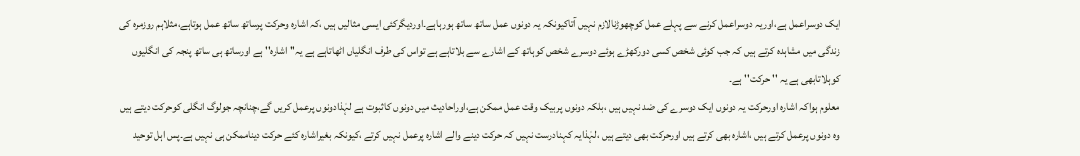ایک دوسراعمل ہے،اوریہ دوسراعمل کرنے سے پہلے عمل کوچھوڑنالازم نہیں آتاکیونکہ یہ دونوں عمل ساتھ ساتھ ہورہاہے۔اوردیگرکئی ایسی مثالیں ہیں ،کہ اشارہ وحرکت پرساتھ ساتھ عمل ہوتاہے،مثلاہم روزمرہ کی زندگی میں مشاہدہ کرتے ہیں کہ جب کوئی شخص کسی دورکھڑے ہوئے دوسرے شخص کوہاتھ کے اشارے سے بلاتاہے ہے تواس کی طرف انگلیاں اٹھاتاہے ہے یہ'' اشارہ'' ہے اورساتھ ہی ساتھ پنجہ کی انگلیوں کوہلاتابھی ہے یہ '' حرکت'' ہے۔
معلوم ہواکہ اشارہ اورحرکت یہ دونوں ایک دوسرے کی ضد نہیں ہیں ،بلکہ دونوں پربیک وقت عمل ممکن ہے،اوراحادیث میں دونوں کاثبوت ہے لہٰذادونوں پرعمل کریں گے،چنانچہ جولوگ انگلی کوحرکت دیتے ہیں وہ دونوں پرعمل کرتے ہیں ،اشارہ بھی کرتے ہیں اورحرکت بھی دیتے ہیں ،لہٰذایہ کہنادرست نہیں کہ حرکت دینے والے اشارہ پرعمل نہیں کرتے ،کیونکہ بغیراشارہ کئے حرکت دیناممکن ہی نہیں ہے۔پس اہل توحید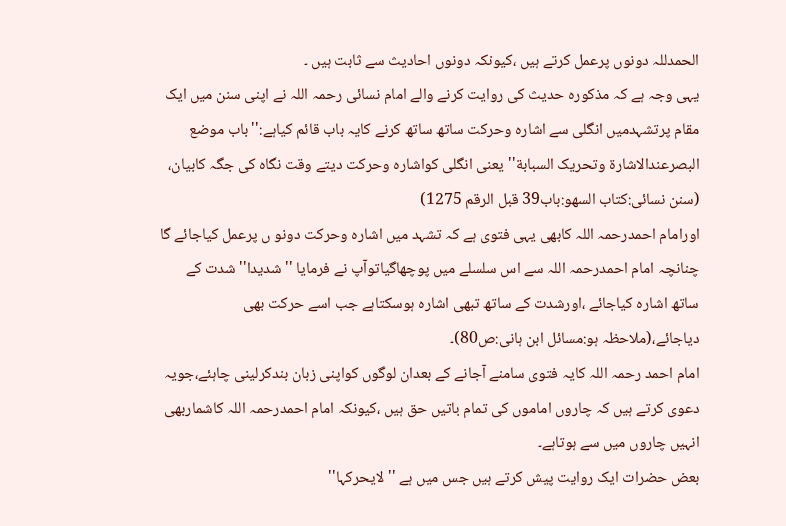الحمدللہ دونوں پرعمل کرتے ہیں ،کیونکہ دونوں احادیث سے ثابت ہیں ۔
یہی وجہ ہے کہ مذکورہ حدیث کی روایت کرنے والے امام نسائی رحمہ اللہ نے اپنی سنن میں ایک مقام پرتشہدمیں انگلی سے اشارہ وحرکت ساتھ ساتھ کرنے کایہ باب قائم کیاہے:''باب موضع البصرعندالاشارة وتحریک السبابة''یعنی انگلی کواشارہ وحرکت دیتے وقت نگاہ کی جگہ کابیان، (سنن نسائی:کتاب السھو:باب39 قبل الرقم 1275)
اورامام احمدرحمہ اللہ کابھی یہی فتوی ہے کہ تشہد میں اشارہ وحرکت دونو ں پرعمل کیاجائے گا چنانچہ امام احمدرحمہ اللہ سے اس سلسلے میں پوچھاگیاتوآپ نے فرمایا ''شدیدا''شدت کے ساتھ اشارہ کیاجائے ،اورشدت کے ساتھ تبھی اشارہ ہوسکتاہے جب اسے حرکت بھی دیاجائے،(ملاحظہ ہو:مسائل ابن ہانی:ص80)۔
امام احمد رحمہ اللہ کایہ فتوی سامنے آجانے کے بعدان لوگوں کواپنی زبان بندکرلینی چاہئے،جویہ دعوی کرتے ہیں کہ چاروں اماموں کی تمام باتیں حق ہیں ،کیونکہ امام احمدرحمہ اللہ کاشماربھی انہیں چاروں میں سے ہوتاہے۔
بعض حضرات ایک روایت پیش کرتے ہیں جس میں ہے ''لایحرکہا''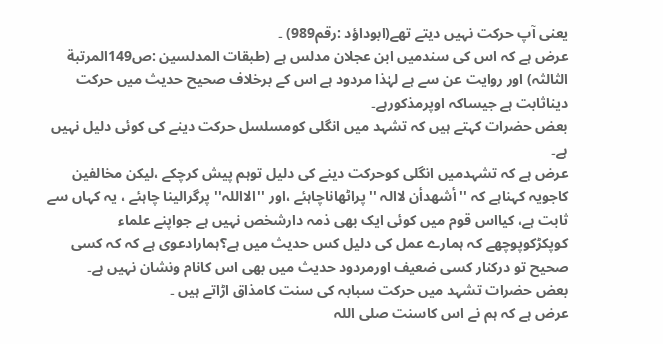یعنی آپ حرکت نہیں دیتے تھے(ابوداؤد :رقم989) ۔
عرض ہے کہ اس کی سندمیں ابن عجلان مدلس ہے (طبقات المدلسین :ص149المرتبة الثالثہ) اور روایت عن سے ہے لہٰذا مردود ہے اس کے برخلاف صحیح حدیث میں حرکت دیناثابت ہے جیساکہ اوپرمذکورہے۔
بعض حضرات کہتے ہیں کہ تشہد میں انگلی کومسلسل حرکت دینے کی کوئی دلیل نہیں ہے۔
عرض ہے کہ تشہدمیں انگلی کوحرکت دینے کی دلیل توہم پیش کرچکے ،لیکن مخالفین کاجویہ کہناہے کہ ''أشھدأن لاالہ ''پراٹھاناچاہئے ،اور ''الااللہ'' پرگرالینا چاہئے ، یہ کہاں سے ثابت ہے، کیااس قوم میں کوئی ایک بھی ذمہ دارشخص نہیں ہے جواپنے علماء کوپکڑکوپوچھے کہ ہمارے عمل کی دلیل کس حدیث میں ہے؟ہمارادعوی ہے کہ کہ کسی صحیح تو درکنار کسی ضعیف اورمردود حدیث میں بھی اس کانام ونشان نہیں ہے۔
بعض حضرات تشہد میں حرکت سبابہ کی سنت کامذاق اڑاتے ہیں ۔
عرض ہے کہ ہم نے اس کاسنت صلی اللہ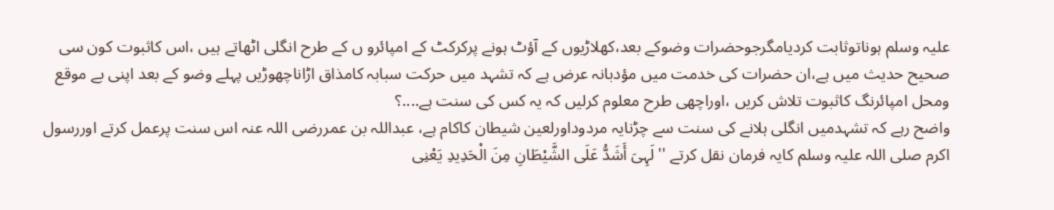علیہ وسلم ہوناتوثابت کردیامگرجوحضرات وضوکے بعد،کھلاڑیوں کے آؤٹ ہونے پرکرکٹ کے امپائرو ں کے طرح انگلی اٹھاتے ہیں ،اس کاثبوت کون سی صحیح حدیث میں ہے،ان حضرات کی خدمت میں مؤدبانہ عرض ہے کہ تشہد میں حرکت سبابہ کامذاق اڑاناچھوڑیں پہلے وضو کے بعد اپنی بے موقع ومحل امپائرنگ کاثبوت تلاش کریں ،اوراچھی طرح معلوم کرلیں کہ یہ کس کی سنت ہے....؟
واضح رہے کہ تشہدمیں انگلی ہلانے کی سنت سے چڑنایہ مردوداورلعین شیطان کاکام ہے، عبداللہ بن عمررضی اللہ عنہ اس سنت پرعمل کرتے اوررسول اکرم صلی اللہ علیہ وسلم کایہ فرمان نقل کرتے ''لَہِیَ أَشَدُّ عَلَی الشَّیْطَانِ مِنَ الْحَدِیدِ یَعْنِی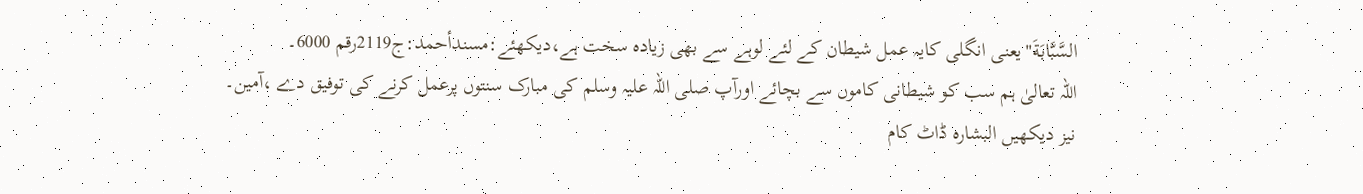السَّبَّابَةَ''یعنی انگلی کایہ عمل شیطان کے لئے لوہے سے بھی زیادہ سخت ہے،دیکھئے:مسندأحمد:ج2119رقم 6000۔
اللہ تعالیٰ ہم سب کو شیطانی کاموں سے بچائے اورآپ صلی اللہ علیہ وسلم کی مبارک سنتوں پرعمل کرنے کی توفیق دے ،آمین۔
نیز دیکھیں البشارہ ڈاٹ کام